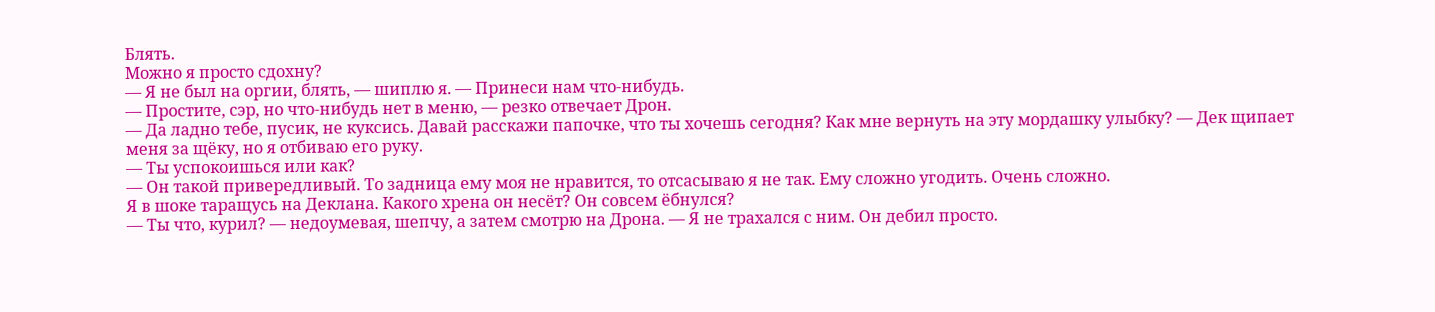Блять.
Можно я просто сдохну?
— Я не был на оргии, блять, — шиплю я. — Принеси нам что-нибудь.
— Простите, сэр, но что-нибудь нет в меню, — резко отвечает Дрон.
— Да ладно тебе, пусик, не куксись. Давай расскажи папочке, что ты хочешь сегодня? Как мне вернуть на эту мордашку улыбку? — Дек щипает меня за щёку, но я отбиваю его руку.
— Ты успокоишься или как?
— Он такой привередливый. То задница ему моя не нравится, то отсасываю я не так. Ему сложно угодить. Очень сложно.
Я в шоке таращусь на Деклана. Какого хрена он несёт? Он совсем ёбнулся?
— Ты что, курил? — недоумевая, шепчу, а затем смотрю на Дрона. — Я не трахался с ним. Он дебил просто.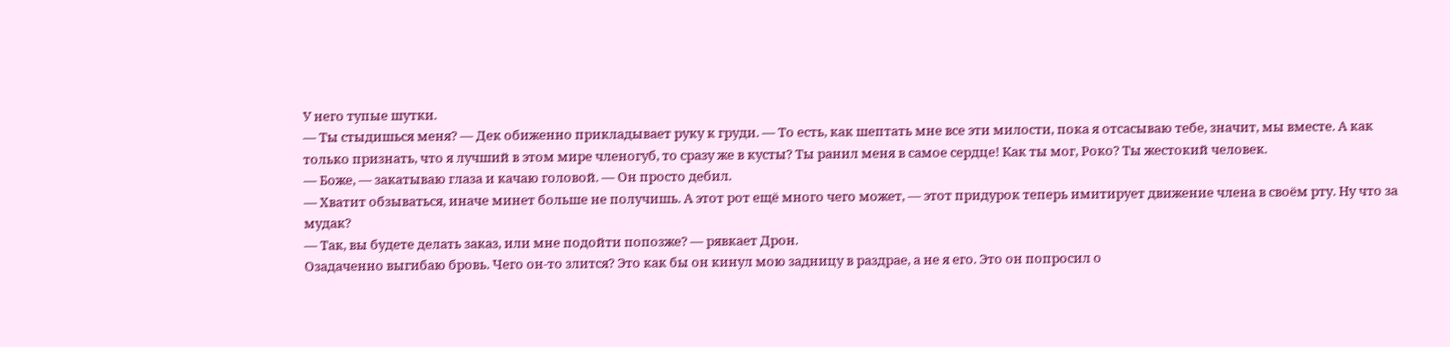У него тупые шутки.
— Ты стыдишься меня? — Дек обиженно прикладывает руку к груди. — То есть, как шептать мне все эти милости, пока я отсасываю тебе, значит, мы вместе. А как только признать, что я лучший в этом мире членогуб, то сразу же в кусты? Ты ранил меня в самое сердце! Как ты мог, Роко? Ты жестокий человек.
— Боже, — закатываю глаза и качаю головой. — Он просто дебил.
— Хватит обзываться, иначе минет больше не получишь. А этот рот ещё много чего может, — этот придурок теперь имитирует движение члена в своём рту. Ну что за мудак?
— Так, вы будете делать заказ, или мне подойти попозже? — рявкает Дрон.
Озадаченно выгибаю бровь. Чего он-то злится? Это как бы он кинул мою задницу в раздрае, а не я его. Это он попросил о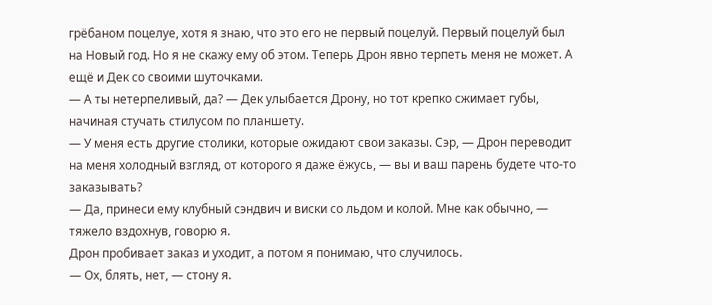грёбаном поцелуе, хотя я знаю, что это его не первый поцелуй. Первый поцелуй был на Новый год. Но я не скажу ему об этом. Теперь Дрон явно терпеть меня не может. А ещё и Дек со своими шуточками.
— А ты нетерпеливый, да? — Дек улыбается Дрону, но тот крепко сжимает губы, начиная стучать стилусом по планшету.
— У меня есть другие столики, которые ожидают свои заказы. Сэр, — Дрон переводит на меня холодный взгляд, от которого я даже ёжусь, — вы и ваш парень будете что-то заказывать?
— Да, принеси ему клубный сэндвич и виски со льдом и колой. Мне как обычно, — тяжело вздохнув, говорю я.
Дрон пробивает заказ и уходит, а потом я понимаю, что случилось.
— Ох, блять, нет, — стону я.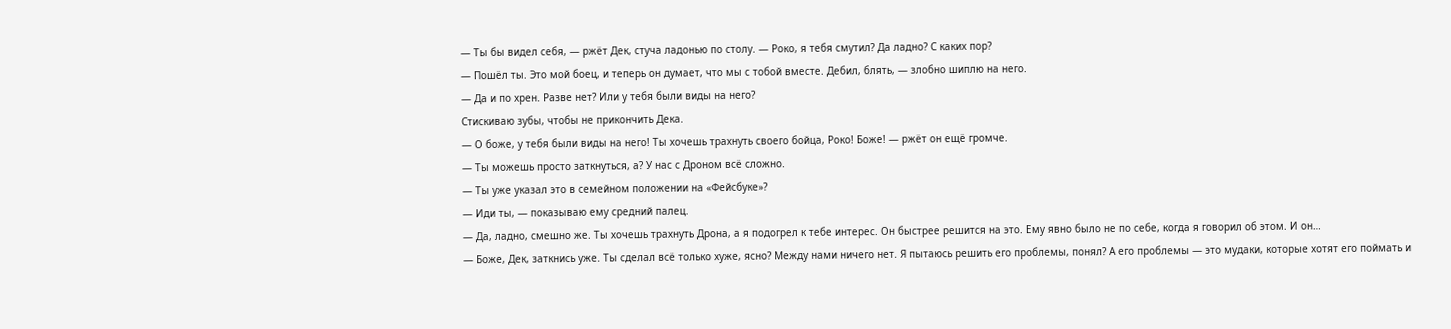— Ты бы видел себя, — ржёт Дек, стуча ладонью по столу. — Роко, я тебя смутил? Да ладно? С каких пор?
— Пошёл ты. Это мой боец, и теперь он думает, что мы с тобой вместе. Дебил, блять, — злобно шиплю на него.
— Да и по хрен. Разве нет? Или у тебя были виды на него?
Стискиваю зубы, чтобы не прикончить Дека.
— О боже, у тебя были виды на него! Ты хочешь трахнуть своего бойца, Роко! Боже! — ржёт он ещё громче.
— Ты можешь просто заткнуться, а? У нас с Дроном всё сложно.
— Ты уже указал это в семейном положении на «Фейсбуке»?
— Иди ты, — показываю ему средний палец.
— Да, ладно, смешно же. Ты хочешь трахнуть Дрона, а я подогрел к тебе интерес. Он быстрее решится на это. Ему явно было не по себе, когда я говорил об этом. И он…
— Боже, Дек, заткнись уже. Ты сделал всё только хуже, ясно? Между нами ничего нет. Я пытаюсь решить его проблемы, понял? А его проблемы — это мудаки, которые хотят его поймать и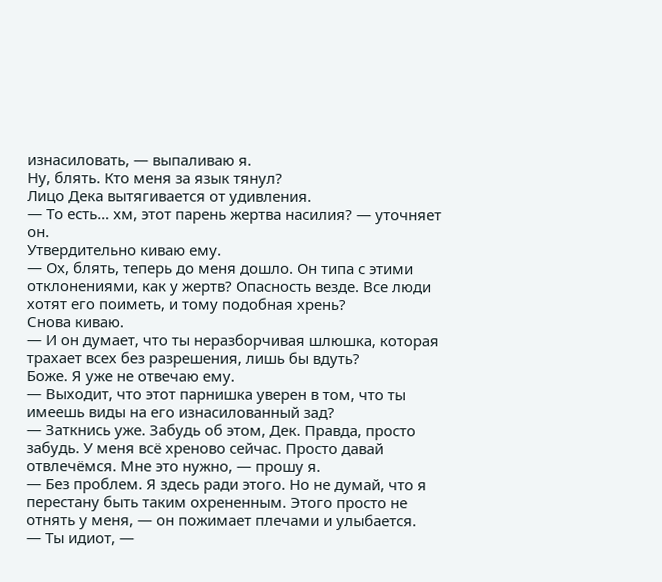изнасиловать, — выпаливаю я.
Ну, блять. Кто меня за язык тянул?
Лицо Дека вытягивается от удивления.
— То есть… хм, этот парень жертва насилия? — уточняет он.
Утвердительно киваю ему.
— Ох, блять, теперь до меня дошло. Он типа с этими отклонениями, как у жертв? Опасность везде. Все люди хотят его поиметь, и тому подобная хрень?
Снова киваю.
— И он думает, что ты неразборчивая шлюшка, которая трахает всех без разрешения, лишь бы вдуть?
Боже. Я уже не отвечаю ему.
— Выходит, что этот парнишка уверен в том, что ты имеешь виды на его изнасилованный зад?
— Заткнись уже. Забудь об этом, Дек. Правда, просто забудь. У меня всё хреново сейчас. Просто давай отвлечёмся. Мне это нужно, — прошу я.
— Без проблем. Я здесь ради этого. Но не думай, что я перестану быть таким охрененным. Этого просто не отнять у меня, — он пожимает плечами и улыбается.
— Ты идиот, —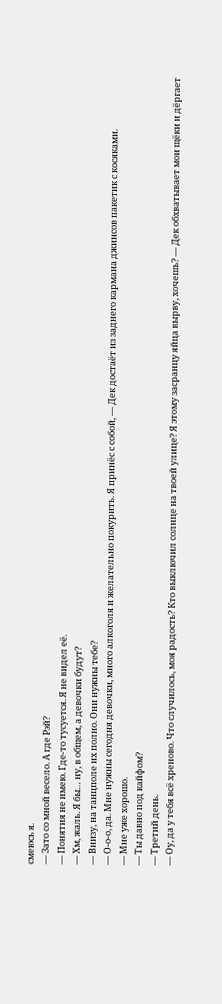смеюсь я.
— Зато со мной весело. А где Рэй?
— Понятия не имею. Где-то тусуется. Я не видел её.
— Хм, жаль. Я бы… ну, в общем, а девочки будут?
— Внизу, на танцполе их полно. Они нужны тебе?
— О-о-о, да. Мне нужны сегодня девочки, много алкоголя и желательно покурить. Я принёс с собой, — Дек достаёт из заднего кармана джинсов пакетик с косяками.
— Мне уже хорошо.
— Ты давно под кайфом?
— Третий день.
— Оу, да у тебя всё хреново. Что случилось, моя радость? Кто выключил солнце на твоей улице? Я этому засранцу яйца вырву, хочешь? — Дек обхватывает мои щёки и дёргает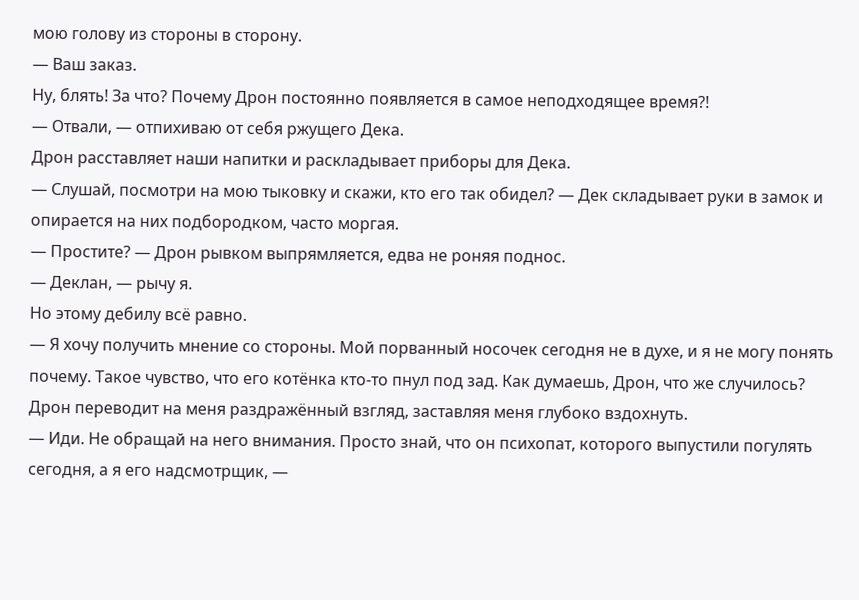мою голову из стороны в сторону.
— Ваш заказ.
Ну, блять! За что? Почему Дрон постоянно появляется в самое неподходящее время?!
— Отвали, — отпихиваю от себя ржущего Дека.
Дрон расставляет наши напитки и раскладывает приборы для Дека.
— Слушай, посмотри на мою тыковку и скажи, кто его так обидел? — Дек складывает руки в замок и опирается на них подбородком, часто моргая.
— Простите? — Дрон рывком выпрямляется, едва не роняя поднос.
— Деклан, — рычу я.
Но этому дебилу всё равно.
— Я хочу получить мнение со стороны. Мой порванный носочек сегодня не в духе, и я не могу понять почему. Такое чувство, что его котёнка кто-то пнул под зад. Как думаешь, Дрон, что же случилось?
Дрон переводит на меня раздражённый взгляд, заставляя меня глубоко вздохнуть.
— Иди. Не обращай на него внимания. Просто знай, что он психопат, которого выпустили погулять сегодня, а я его надсмотрщик, —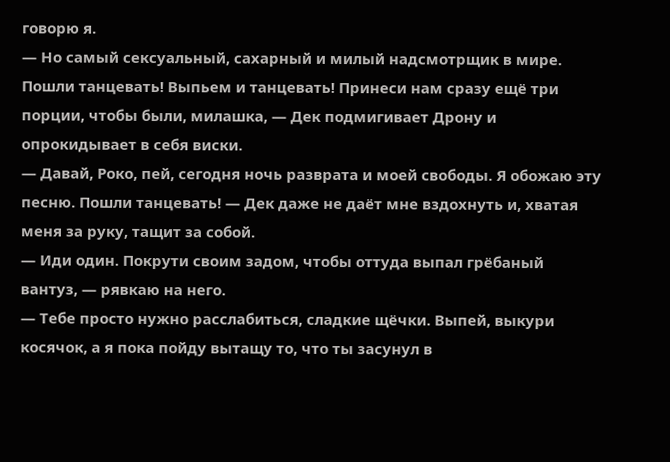говорю я.
— Но самый сексуальный, сахарный и милый надсмотрщик в мире. Пошли танцевать! Выпьем и танцевать! Принеси нам сразу ещё три порции, чтобы были, милашка, — Дек подмигивает Дрону и опрокидывает в себя виски.
— Давай, Роко, пей, сегодня ночь разврата и моей свободы. Я обожаю эту песню. Пошли танцевать! — Дек даже не даёт мне вздохнуть и, хватая меня за руку, тащит за собой.
— Иди один. Покрути своим задом, чтобы оттуда выпал грёбаный вантуз, — рявкаю на него.
— Тебе просто нужно расслабиться, сладкие щёчки. Выпей, выкури косячок, а я пока пойду вытащу то, что ты засунул в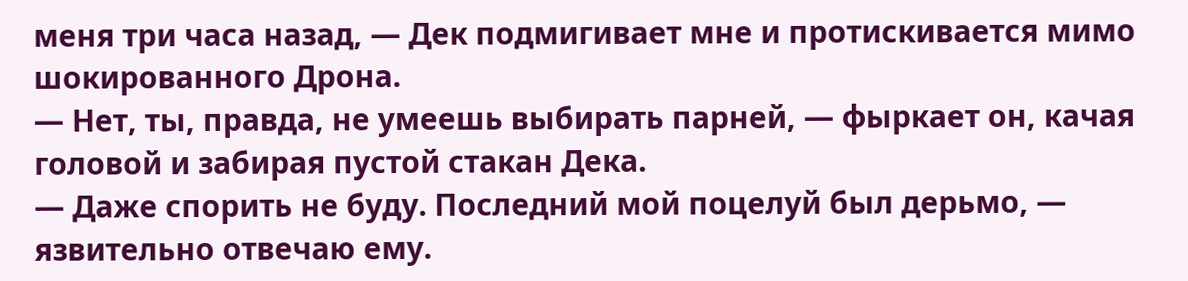меня три часа назад, — Дек подмигивает мне и протискивается мимо шокированного Дрона.
— Нет, ты, правда, не умеешь выбирать парней, — фыркает он, качая головой и забирая пустой стакан Дека.
— Даже спорить не буду. Последний мой поцелуй был дерьмо, — язвительно отвечаю ему.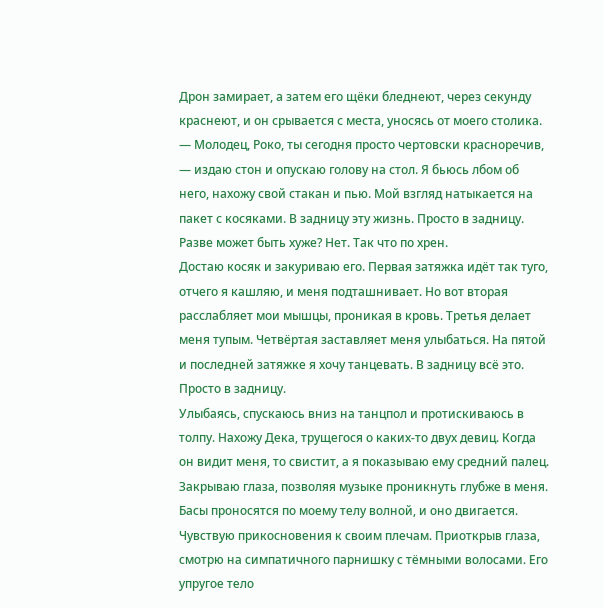Дрон замирает, а затем его щёки бледнеют, через секунду краснеют, и он срывается с места, уносясь от моего столика.
— Молодец, Роко, ты сегодня просто чертовски красноречив, — издаю стон и опускаю голову на стол. Я бьюсь лбом об него, нахожу свой стакан и пью. Мой взгляд натыкается на пакет с косяками. В задницу эту жизнь. Просто в задницу. Разве может быть хуже? Нет. Так что по хрен.
Достаю косяк и закуриваю его. Первая затяжка идёт так туго, отчего я кашляю, и меня подташнивает. Но вот вторая расслабляет мои мышцы, проникая в кровь. Третья делает меня тупым. Четвёртая заставляет меня улыбаться. На пятой и последней затяжке я хочу танцевать. В задницу всё это. Просто в задницу.
Улыбаясь, спускаюсь вниз на танцпол и протискиваюсь в толпу. Нахожу Дека, трущегося о каких-то двух девиц. Когда он видит меня, то свистит, а я показываю ему средний палец. Закрываю глаза, позволяя музыке проникнуть глубже в меня. Басы проносятся по моему телу волной, и оно двигается. Чувствую прикосновения к своим плечам. Приоткрыв глаза, смотрю на симпатичного парнишку с тёмными волосами. Его упругое тело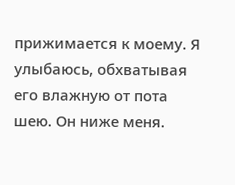прижимается к моему. Я улыбаюсь, обхватывая его влажную от пота шею. Он ниже меня.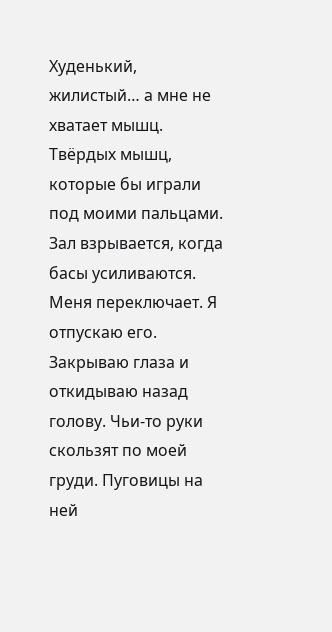Худенький, жилистый… а мне не хватает мышц. Твёрдых мышц, которые бы играли под моими пальцами. Зал взрывается, когда басы усиливаются. Меня переключает. Я отпускаю его. Закрываю глаза и откидываю назад голову. Чьи-то руки скользят по моей груди. Пуговицы на ней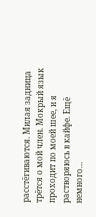расстёгиваются. Милая задница трётся о мой член. Мокрый язык проходит по моей шее, и я растворяюсь в кайфе. Ещё немного…